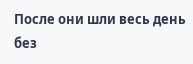После они шли весь день без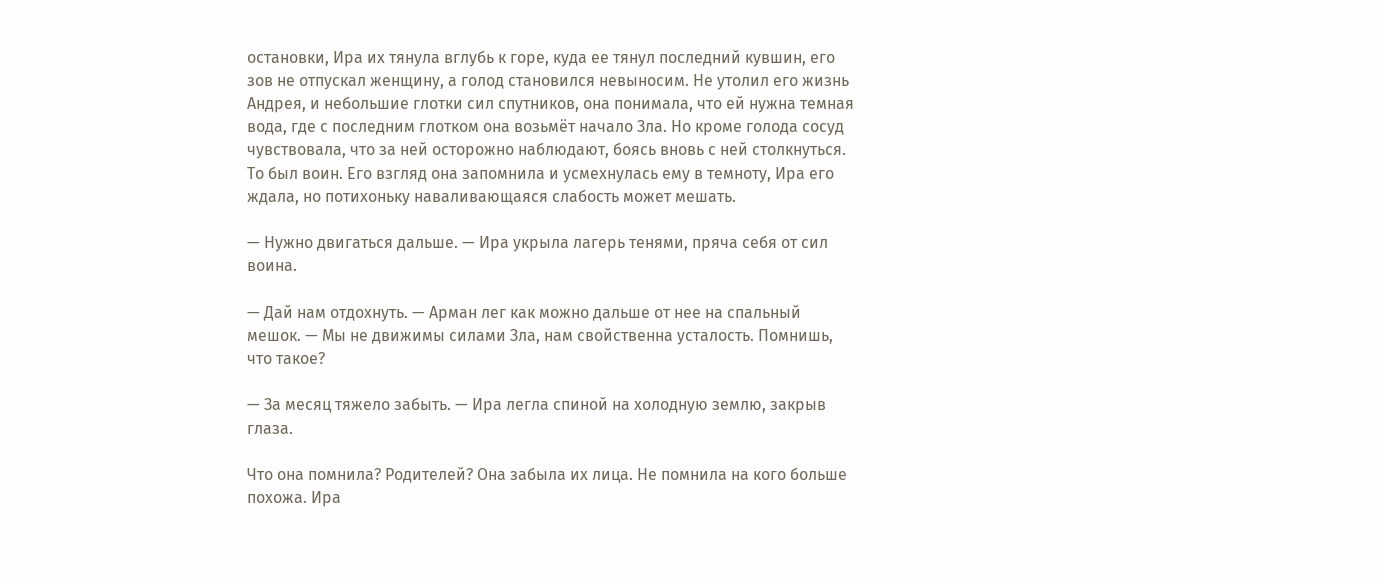остановки, Ира их тянула вглубь к горе, куда ее тянул последний кувшин, его зов не отпускал женщину, а голод становился невыносим. Не утолил его жизнь Андрея, и небольшие глотки сил спутников, она понимала, что ей нужна темная вода, где с последним глотком она возьмёт начало Зла. Но кроме голода сосуд чувствовала, что за ней осторожно наблюдают, боясь вновь с ней столкнуться. То был воин. Его взгляд она запомнила и усмехнулась ему в темноту, Ира его ждала, но потихоньку наваливающаяся слабость может мешать.

— Нужно двигаться дальше. — Ира укрыла лагерь тенями, пряча себя от сил воина.

— Дай нам отдохнуть. — Арман лег как можно дальше от нее на спальный мешок. — Мы не движимы силами Зла, нам свойственна усталость. Помнишь, что такое?

— За месяц тяжело забыть. — Ира легла спиной на холодную землю, закрыв глаза.

Что она помнила? Родителей? Она забыла их лица. Не помнила на кого больше похожа. Ира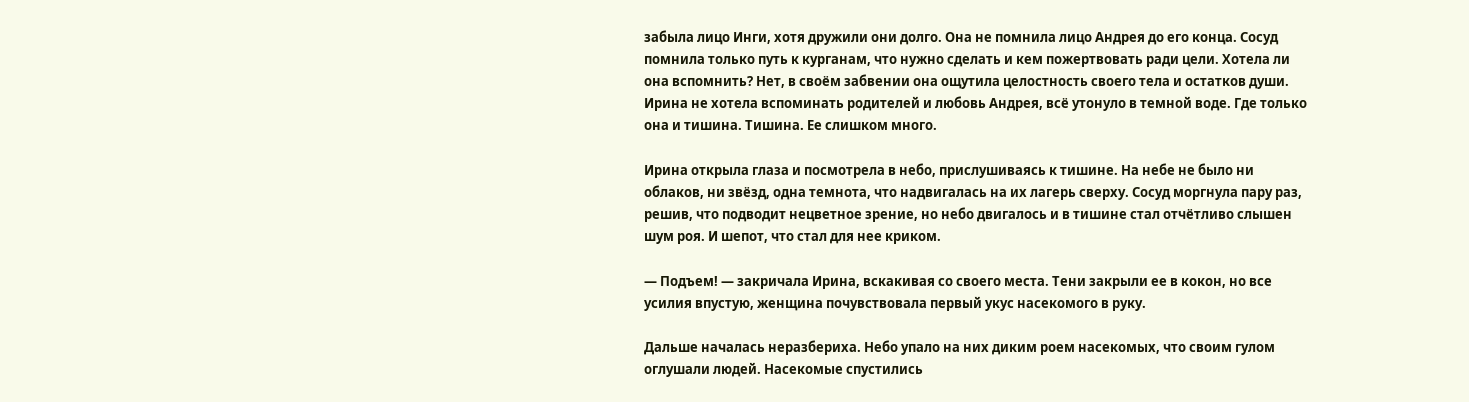забыла лицо Инги, хотя дружили они долго. Она не помнила лицо Андрея до его конца. Сосуд помнила только путь к курганам, что нужно сделать и кем пожертвовать ради цели. Хотела ли она вспомнить? Нет, в своём забвении она ощутила целостность своего тела и остатков души. Ирина не хотела вспоминать родителей и любовь Андрея, всё утонуло в темной воде. Где только она и тишина. Тишина. Ее слишком много.

Ирина открыла глаза и посмотрела в небо, прислушиваясь к тишине. На небе не было ни облаков, ни звёзд, одна темнота, что надвигалась на их лагерь сверху. Сосуд моргнула пару раз, решив, что подводит нецветное зрение, но небо двигалось и в тишине стал отчётливо слышен шум роя. И шепот, что стал для нее криком.

— Подъем! — закричала Ирина, вскакивая со своего места. Тени закрыли ее в кокон, но все усилия впустую, женщина почувствовала первый укус насекомого в руку.

Дальше началась неразбериха. Небо упало на них диким роем насекомых, что своим гулом оглушали людей. Насекомые спустились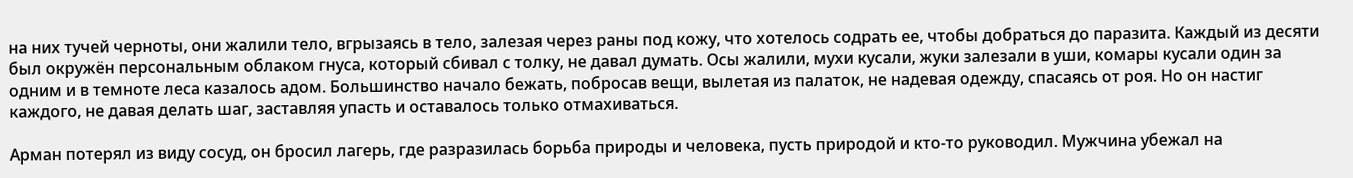на них тучей черноты, они жалили тело, вгрызаясь в тело, залезая через раны под кожу, что хотелось содрать ее, чтобы добраться до паразита. Каждый из десяти был окружён персональным облаком гнуса, который сбивал с толку, не давал думать. Осы жалили, мухи кусали, жуки залезали в уши, комары кусали один за одним и в темноте леса казалось адом. Большинство начало бежать, побросав вещи, вылетая из палаток, не надевая одежду, спасаясь от роя. Но он настиг каждого, не давая делать шаг, заставляя упасть и оставалось только отмахиваться.

Арман потерял из виду сосуд, он бросил лагерь, где разразилась борьба природы и человека, пусть природой и кто-то руководил. Мужчина убежал на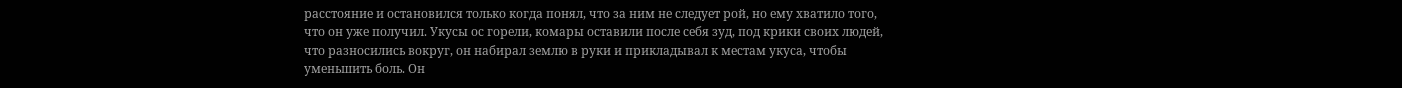расстояние и остановился только когда понял, что за ним не следует рой, но ему хватило того, что он уже получил. Укусы ос горели, комары оставили после себя зуд, под крики своих людей, что разносились вокруг, он набирал землю в руки и прикладывал к местам укуса, чтобы уменьшить боль. Он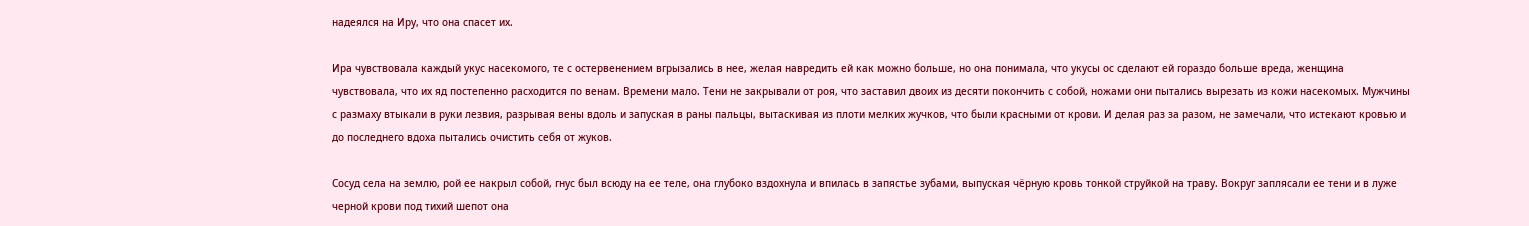надеялся на Иру, что она спасет их.

Ира чувствовала каждый укус насекомого, те с остервенением вгрызались в нее, желая навредить ей как можно больше, но она понимала, что укусы ос сделают ей гораздо больше вреда, женщина чувствовала, что их яд постепенно расходится по венам. Времени мало. Тени не закрывали от роя, что заставил двоих из десяти покончить с собой, ножами они пытались вырезать из кожи насекомых. Мужчины с размаху втыкали в руки лезвия, разрывая вены вдоль и запуская в раны пальцы, вытаскивая из плоти мелких жучков, что были красными от крови. И делая раз за разом, не замечали, что истекают кровью и до последнего вдоха пытались очистить себя от жуков.

Сосуд села на землю, рой ее накрыл собой, гнус был всюду на ее теле, она глубоко вздохнула и впилась в запястье зубами, выпуская чёрную кровь тонкой струйкой на траву. Вокруг заплясали ее тени и в луже черной крови под тихий шепот она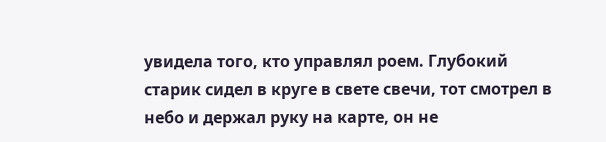увидела того, кто управлял роем. Глубокий старик сидел в круге в свете свечи, тот смотрел в небо и держал руку на карте, он не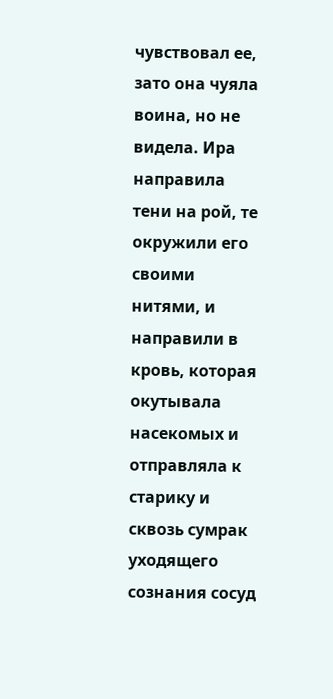чувствовал ее, зато она чуяла воина, но не видела. Ира направила тени на рой, те окружили его своими нитями, и направили в кровь, которая окутывала насекомых и отправляла к старику и сквозь сумрак уходящего сознания сосуд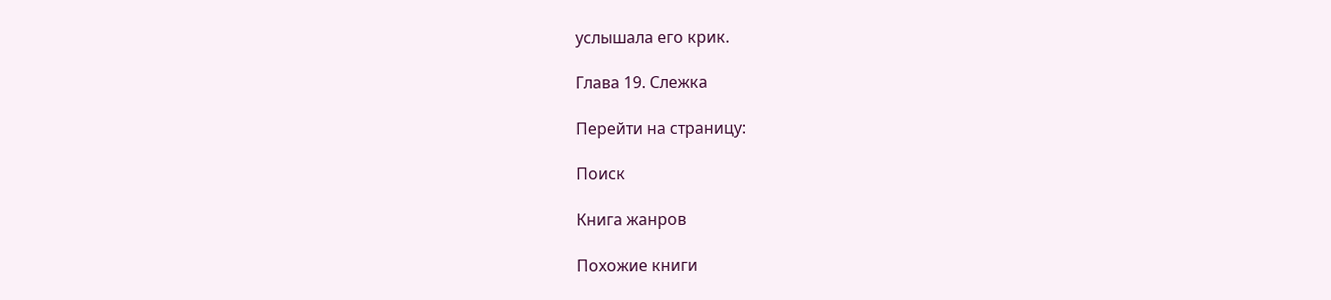услышала его крик.

Глава 19. Слежка

Перейти на страницу:

Поиск

Книга жанров

Похожие книги